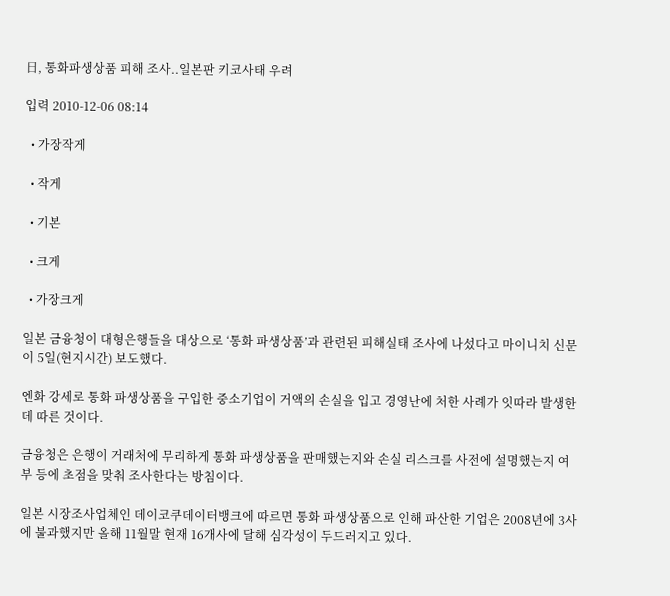日, 통화파생상품 피해 조사..일본판 키코사태 우려

입력 2010-12-06 08:14

  • 가장작게

  • 작게

  • 기본

  • 크게

  • 가장크게

일본 금융청이 대형은행들을 대상으로 ‘통화 파생상품’과 관련된 피해실태 조사에 나섰다고 마이니치 신문이 5일(현지시간) 보도했다.

엔화 강세로 통화 파생상품을 구입한 중소기업이 거액의 손실을 입고 경영난에 처한 사례가 잇따라 발생한 데 따른 것이다.

금융청은 은행이 거래처에 무리하게 통화 파생상품을 판매했는지와 손실 리스크를 사전에 설명했는지 여부 등에 초점을 맞춰 조사한다는 방침이다.

일본 시장조사업체인 데이코쿠데이터뱅크에 따르면 통화 파생상품으로 인해 파산한 기업은 2008년에 3사에 불과했지만 올해 11월말 현재 16개사에 달해 심각성이 두드러지고 있다.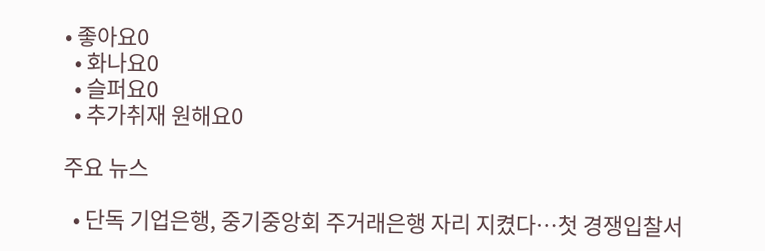• 좋아요0
  • 화나요0
  • 슬퍼요0
  • 추가취재 원해요0

주요 뉴스

  • 단독 기업은행, 중기중앙회 주거래은행 자리 지켰다…첫 경쟁입찰서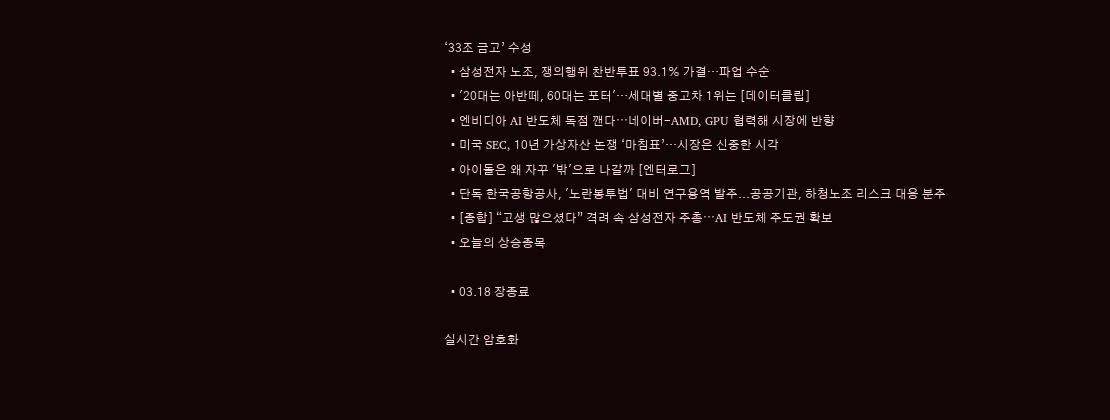‘33조 금고’ 수성
  • 삼성전자 노조, 쟁의행위 찬반투표 93.1% 가결…파업 수순
  • '20대는 아반떼, 60대는 포터'…세대별 중고차 1위는 [데이터클립]
  • 엔비디아 AI 반도체 독점 깬다⋯네이버-AMD, GPU 협력해 시장에 반향
  • 미국 SEC, 10년 가상자산 논쟁 ‘마침표’…시장은 신중한 시각
  • 아이돌은 왜 자꾸 '밖'으로 나갈까 [엔터로그]
  • 단독 한국공항공사, '노란봉투법' 대비 연구용역 발주...공공기관, 하청노조 리스크 대응 분주
  • [종합] “고생 많으셨다” 격려 속 삼성전자 주총⋯AI 반도체 주도권 확보
  • 오늘의 상승종목

  • 03.18 장종료

실시간 암호화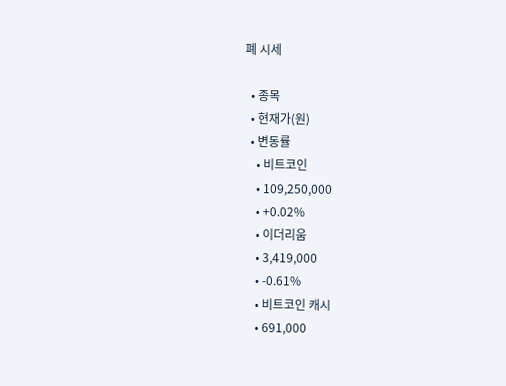폐 시세

  • 종목
  • 현재가(원)
  • 변동률
    • 비트코인
    • 109,250,000
    • +0.02%
    • 이더리움
    • 3,419,000
    • -0.61%
    • 비트코인 캐시
    • 691,000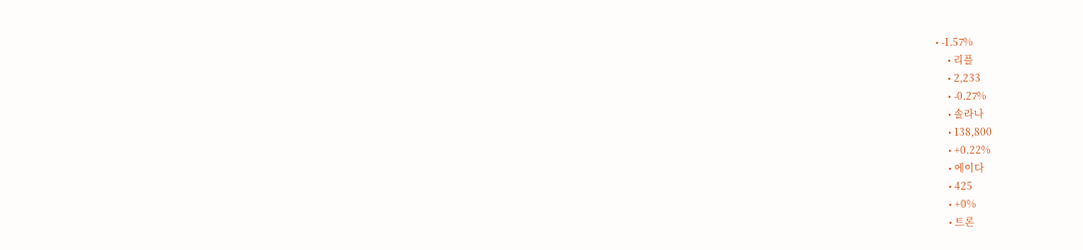• -1.57%
    • 리플
    • 2,233
    • -0.27%
    • 솔라나
    • 138,800
    • +0.22%
    • 에이다
    • 425
    • +0%
    • 트론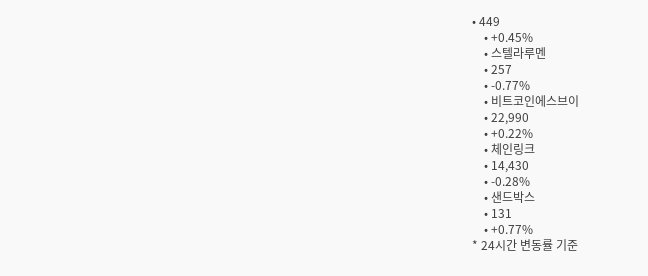• 449
    • +0.45%
    • 스텔라루멘
    • 257
    • -0.77%
    • 비트코인에스브이
    • 22,990
    • +0.22%
    • 체인링크
    • 14,430
    • -0.28%
    • 샌드박스
    • 131
    • +0.77%
* 24시간 변동률 기준